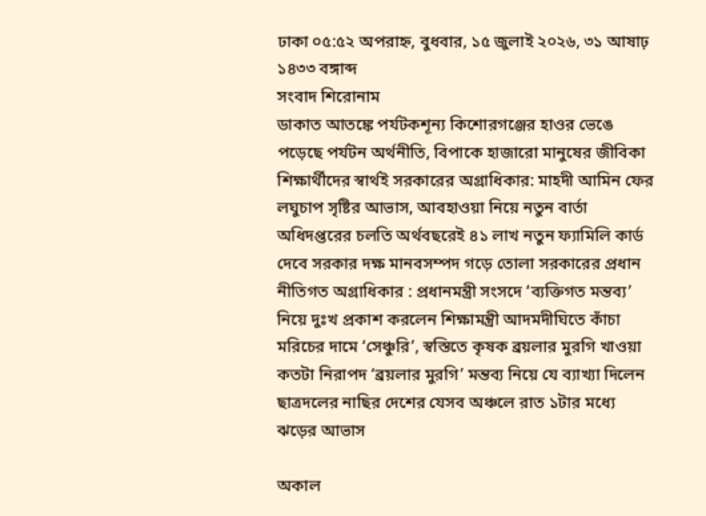ঢাকা ০৫:৫২ অপরাহ্ন, বুধবার, ১৫ জুলাই ২০২৬, ৩১ আষাঢ় ১৪৩৩ বঙ্গাব্দ
সংবাদ শিরোনাম
ডাকাত আতঙ্কে পর্যটকশূন্য কিশোরগঞ্জের হাওর ভেঙে পড়েছে পর্যটন অর্থনীতি, বিপাকে হাজারো মানুষের জীবিকা শিক্ষার্থীদের স্বার্থই সরকারের অগ্রাধিকার: মাহদী আমিন ফের লঘুচাপ সৃষ্টির আভাস, আবহাওয়া নিয়ে নতুন বার্তা অধিদপ্তরের চলতি অর্থবছরেই ৪১ লাখ নতুন ফ্যামিলি কার্ড দেবে সরকার দক্ষ মানবসম্পদ গড়ে তোলা সরকারের প্রধান নীতিগত অগ্রাধিকার : প্রধানমন্ত্রী সংসদে ‘ব্যক্তিগত মন্তব্য’ নিয়ে দুঃখ প্রকাশ করলেন শিক্ষামন্ত্রী আদমদীঘিতে কাঁচা মরিচের দামে ‘সেঞ্চুরি’, স্বস্তিতে কৃষক ব্রয়লার মুরগি খাওয়া কতটা নিরাপদ ‘ব্রয়লার মুরগি’ মন্তব্য নিয়ে যে ব্যাখ্যা দিলেন ছাত্রদলের নাছির দেশের যেসব অঞ্চলে রাত ১টার মধ্যে ঝড়ের আভাস

অকাল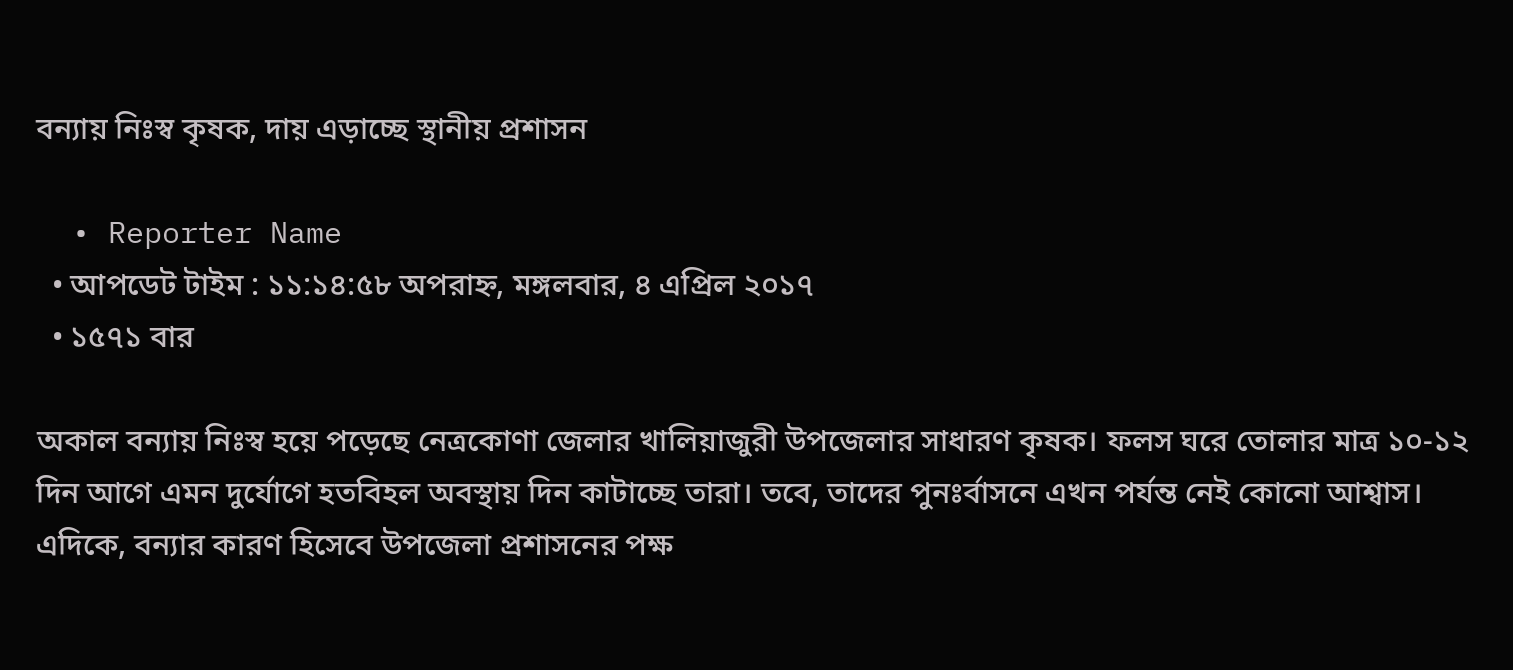বন্যায় নিঃস্ব কৃষক, দায় এড়াচ্ছে স্থানীয় প্রশাসন

  • Reporter Name
  • আপডেট টাইম : ১১:১৪:৫৮ অপরাহ্ন, মঙ্গলবার, ৪ এপ্রিল ২০১৭
  • ১৫৭১ বার

অকাল বন্যায় নিঃস্ব হয়ে পড়েছে নেত্রকোণা জেলার খালিয়াজুরী উপজেলার সাধারণ কৃষক। ফলস ঘরে তোলার মাত্র ১০-১২ দিন আগে এমন দুর্যোগে হতবিহল অবস্থায় দিন কাটাচ্ছে তারা। তবে, তাদের পুনঃর্বাসনে এখন পর্যন্ত নেই কোনো আশ্বাস। এদিকে, বন্যার কারণ হিসেবে উপজেলা প্রশাসনের পক্ষ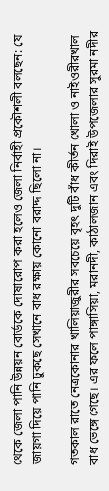থেকে জেলা পানি উন্নয়ন বোর্ডকে দোষারোপ করা হলেও জেলা নির্বাহী প্রকৌশলী বলছেন: যে জায়গা দিয়ে পানি ঢুকছে সেখানে বাধ রক্ষায় কোনো বরাদ্দ ছিলো না।

গতকাল রাতে নেত্রকোনার খালিয়াজুরীর সবচেয়ে বৃহৎ দুটি বাঁধ কীর্তন খোলা ও নাইওরীরখাল বাধ ভেঙ্গে গেছে। এর ফলে পাঙ্গাসিয়া, মরানদী, কাঠালজান এবং দিরাই উপজেলার সুরমা নদীর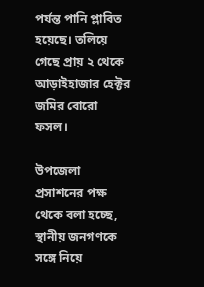পর্যন্ত পানি প্লাবিত হয়েছে। তলিয়ে গেছে প্রায় ২ থেকে আড়াইহাজার হেক্টর জমির বোরো ফসল।

উপজেলা প্রসাশনের পক্ষ থেকে বলা হচ্ছে, স্থানীয় জনগণকে সঙ্গে নিয়ে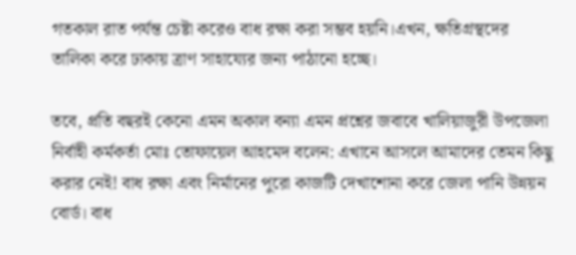গতকাল রাত পর্যন্ত চেষ্টা করেও বাধ রক্ষা করা সম্ভব হয়নি।এখন, ক্ষতিগ্রস্থদের তালিকা করে ঢাকায় ত্রাণ সাহায্যের জন্য পাঠানো হচ্ছে।

তবে, প্রতি বছরই কেনো এমন অকাল বন্যা এমন প্রশ্নের জবাবে খালিয়াজুরী উপজেলা নির্বাহী কর্মকর্তা মোঃ তোফায়েল আহমেদ বলেন: এখানে আসলে আমাদের তেমন কিছু করার নেই! বাধ রক্ষা এবং নির্মানের পুরো কাজটি দেখাশোনা করে জেলা পানি উন্নয়ন বোর্ড। বাধ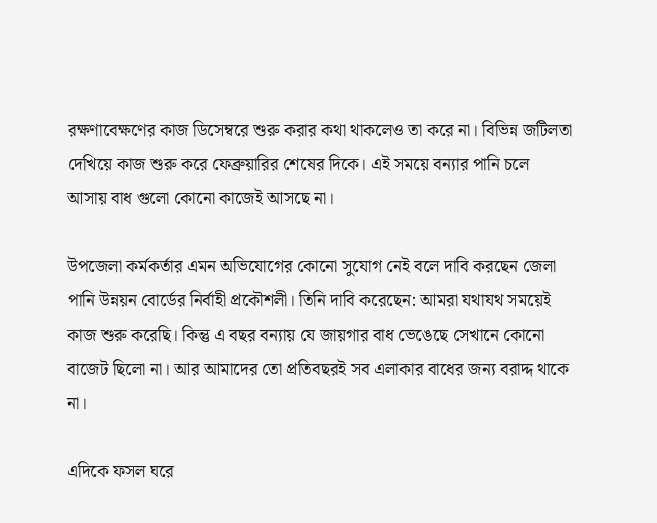রক্ষণাবেক্ষণের কাজ ডিসেম্বরে শুরু করার কথা থাকলেও তা করে না। বিভিন্ন জটিলতা দেখিয়ে কাজ শুরু করে ফেব্রুয়ারির শেষের দিকে। এই সময়ে বন্যার পানি চলে আসায় বাধ গুলো কোনো কাজেই আসছে না।

উপজেলা কর্মকর্তার এমন অভিযোগের কোনো সুযোগ নেই বলে দাবি করছেন জেলা পানি উন্নয়ন বোর্ডের নির্বাহী প্রকৌশলী। তিনি দাবি করেছেন: আমরা যথাযথ সময়েই কাজ শুরু করেছি। কিন্তু এ বছর বন্যায় যে জায়গার বাধ ভেঙেছে সেখানে কোনো বাজেট ছিলো না। আর আমাদের তো প্রতিবছরই সব এলাকার বাধের জন্য বরাদ্দ থাকে না।

এদিকে ফসল ঘরে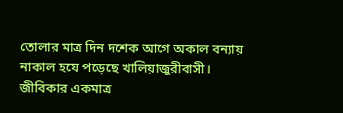তোলার মাত্র দিন দশেক আগে অকাল বন্যায় নাকাল হযে পড়েছে খালিয়াজুরীবাসী। জীবিকার একমাত্র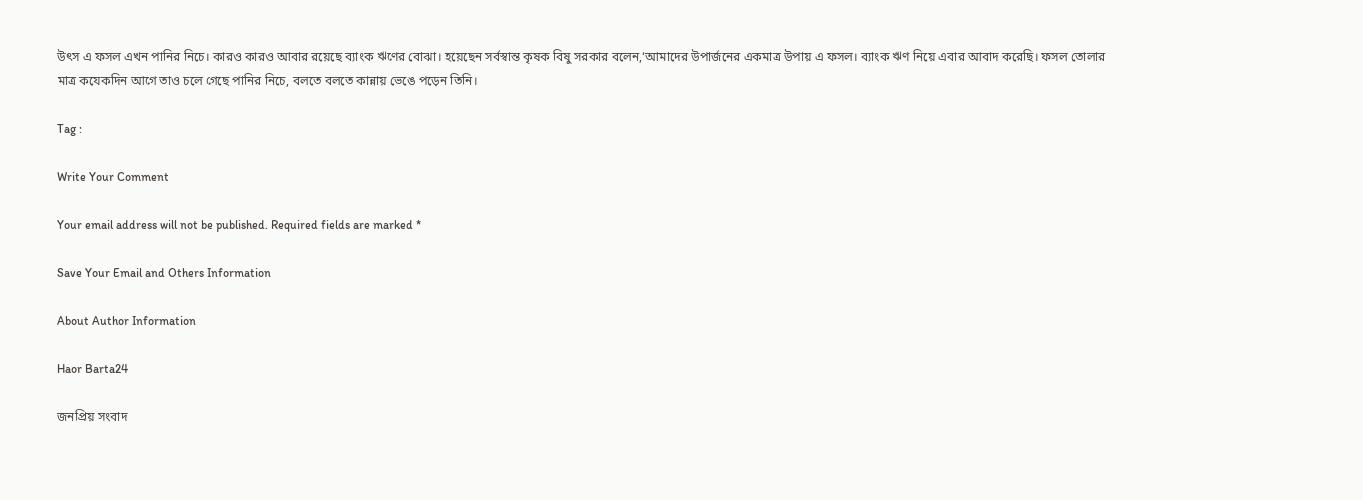উৎস এ ফসল এখন পানির নিচে। কারও কারও আবার রয়েছে ব্যাংক ঋণের বোঝা। হয়েছেন সর্বস্বান্ত কৃষক বিষু সরকার বলেন,‘আমাদের উপার্জনের একমাত্র উপায় এ ফসল। ব্যাংক ঋণ নিয়ে এবার আবাদ করেছি। ফসল তোলার মাত্র কযেকদিন আগে তাও চলে গেছে পানির নিচে, বলতে বলতে কান্নায় ভেঙে পড়েন তিনি।

Tag :

Write Your Comment

Your email address will not be published. Required fields are marked *

Save Your Email and Others Information

About Author Information

Haor Barta24

জনপ্রিয় সংবাদ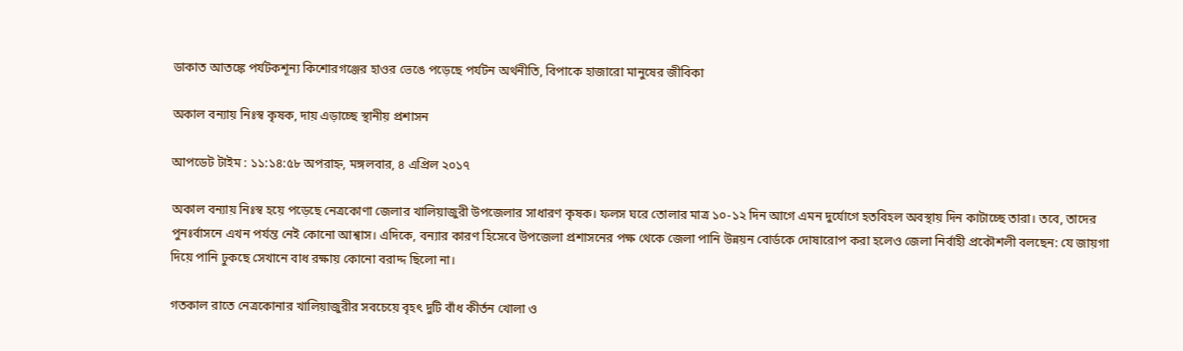ডাকাত আতঙ্কে পর্যটকশূন্য কিশোরগঞ্জের হাওর ভেঙে পড়েছে পর্যটন অর্থনীতি, বিপাকে হাজারো মানুষের জীবিকা

অকাল বন্যায় নিঃস্ব কৃষক, দায় এড়াচ্ছে স্থানীয় প্রশাসন

আপডেট টাইম : ১১:১৪:৫৮ অপরাহ্ন, মঙ্গলবার, ৪ এপ্রিল ২০১৭

অকাল বন্যায় নিঃস্ব হয়ে পড়েছে নেত্রকোণা জেলার খালিয়াজুরী উপজেলার সাধারণ কৃষক। ফলস ঘরে তোলার মাত্র ১০-১২ দিন আগে এমন দুর্যোগে হতবিহল অবস্থায় দিন কাটাচ্ছে তারা। তবে, তাদের পুনঃর্বাসনে এখন পর্যন্ত নেই কোনো আশ্বাস। এদিকে, বন্যার কারণ হিসেবে উপজেলা প্রশাসনের পক্ষ থেকে জেলা পানি উন্নয়ন বোর্ডকে দোষারোপ করা হলেও জেলা নির্বাহী প্রকৌশলী বলছেন: যে জায়গা দিয়ে পানি ঢুকছে সেখানে বাধ রক্ষায় কোনো বরাদ্দ ছিলো না।

গতকাল রাতে নেত্রকোনার খালিয়াজুরীর সবচেয়ে বৃহৎ দুটি বাঁধ কীর্তন খোলা ও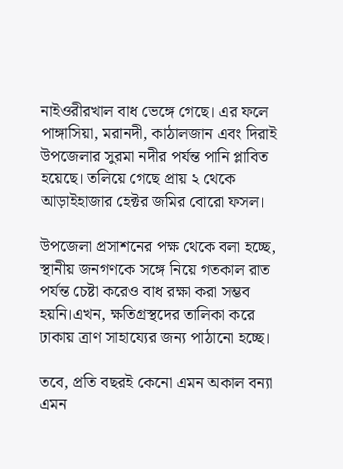নাইওরীরখাল বাধ ভেঙ্গে গেছে। এর ফলে পাঙ্গাসিয়া, মরানদী, কাঠালজান এবং দিরাই উপজেলার সুরমা নদীর পর্যন্ত পানি প্লাবিত হয়েছে। তলিয়ে গেছে প্রায় ২ থেকে আড়াইহাজার হেক্টর জমির বোরো ফসল।

উপজেলা প্রসাশনের পক্ষ থেকে বলা হচ্ছে, স্থানীয় জনগণকে সঙ্গে নিয়ে গতকাল রাত পর্যন্ত চেষ্টা করেও বাধ রক্ষা করা সম্ভব হয়নি।এখন, ক্ষতিগ্রস্থদের তালিকা করে ঢাকায় ত্রাণ সাহায্যের জন্য পাঠানো হচ্ছে।

তবে, প্রতি বছরই কেনো এমন অকাল বন্যা এমন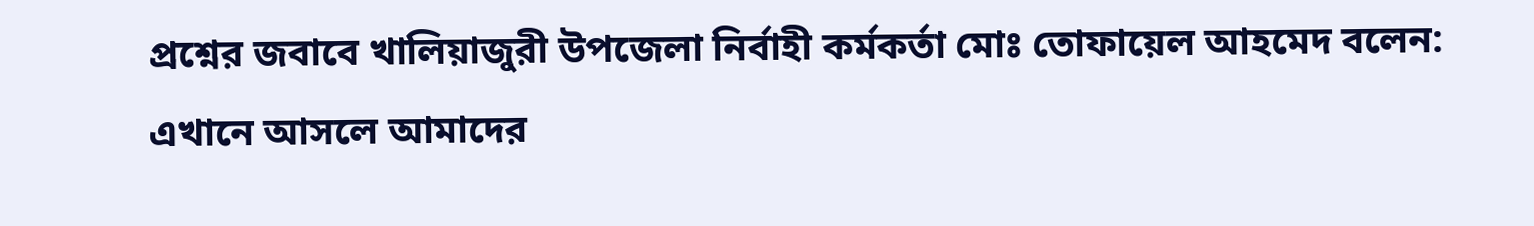প্রশ্নের জবাবে খালিয়াজুরী উপজেলা নির্বাহী কর্মকর্তা মোঃ তোফায়েল আহমেদ বলেন: এখানে আসলে আমাদের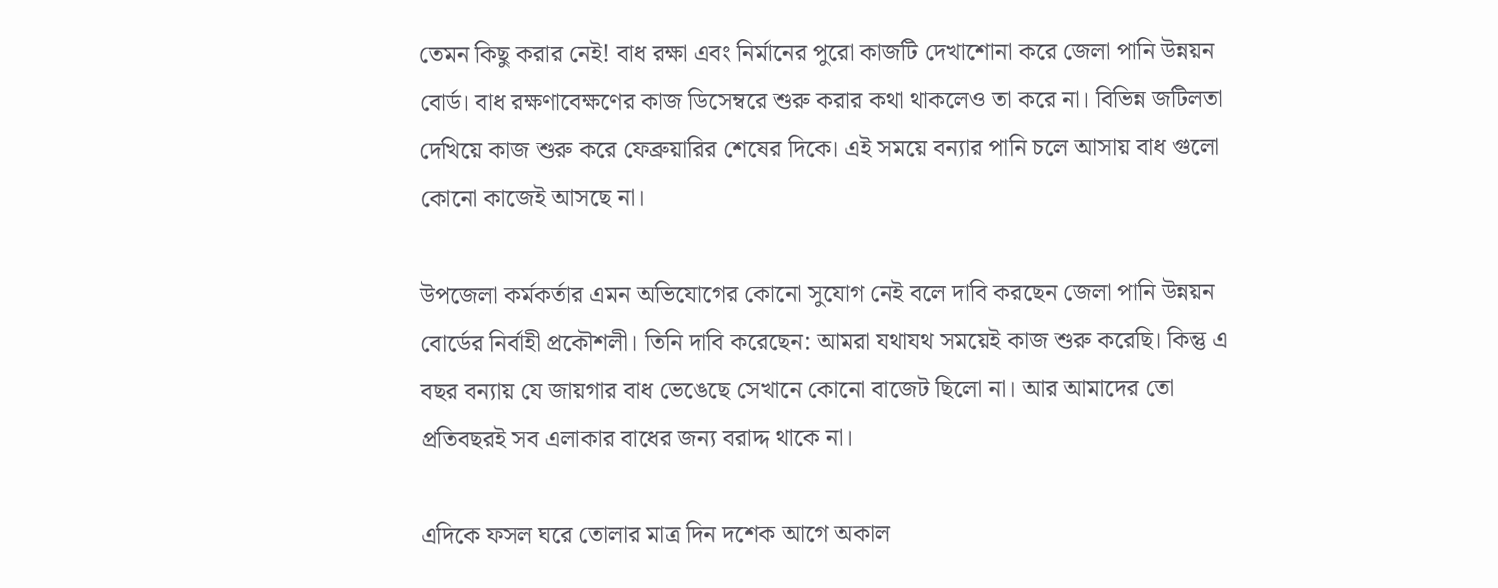তেমন কিছু করার নেই! বাধ রক্ষা এবং নির্মানের পুরো কাজটি দেখাশোনা করে জেলা পানি উন্নয়ন বোর্ড। বাধ রক্ষণাবেক্ষণের কাজ ডিসেম্বরে শুরু করার কথা থাকলেও তা করে না। বিভিন্ন জটিলতা দেখিয়ে কাজ শুরু করে ফেব্রুয়ারির শেষের দিকে। এই সময়ে বন্যার পানি চলে আসায় বাধ গুলো কোনো কাজেই আসছে না।

উপজেলা কর্মকর্তার এমন অভিযোগের কোনো সুযোগ নেই বলে দাবি করছেন জেলা পানি উন্নয়ন বোর্ডের নির্বাহী প্রকৌশলী। তিনি দাবি করেছেন: আমরা যথাযথ সময়েই কাজ শুরু করেছি। কিন্তু এ বছর বন্যায় যে জায়গার বাধ ভেঙেছে সেখানে কোনো বাজেট ছিলো না। আর আমাদের তো প্রতিবছরই সব এলাকার বাধের জন্য বরাদ্দ থাকে না।

এদিকে ফসল ঘরে তোলার মাত্র দিন দশেক আগে অকাল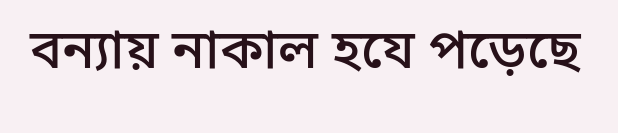বন্যায় নাকাল হযে পড়েছে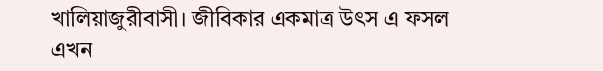খালিয়াজুরীবাসী। জীবিকার একমাত্র উৎস এ ফসল এখন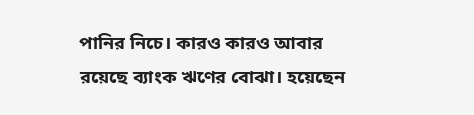পানির নিচে। কারও কারও আবার রয়েছে ব্যাংক ঋণের বোঝা। হয়েছেন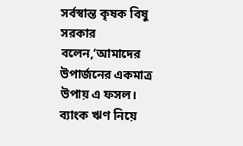সর্বস্বান্ত কৃষক বিষু সরকার বলেন,‘আমাদের উপার্জনের একমাত্র উপায় এ ফসল। ব্যাংক ঋণ নিয়ে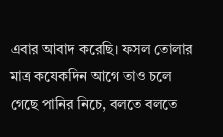এবার আবাদ করেছি। ফসল তোলার মাত্র কযেকদিন আগে তাও চলে গেছে পানির নিচে, বলতে বলতে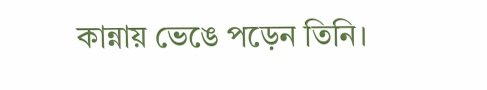কান্নায় ভেঙে পড়েন তিনি।